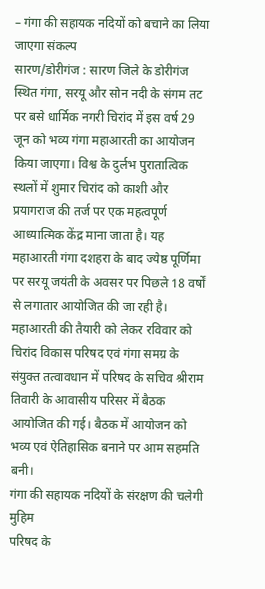– गंगा की सहायक नदियों को बचाने का लिया जाएगा संकल्प
सारण/डोरीगंज : सारण जिले के डोरीगंज स्थित गंगा, सरयू और सोन नदी के संगम तट पर बसे धार्मिक नगरी चिरांद में इस वर्ष 29 जून को भव्य गंगा महाआरती का आयोजन किया जाएगा। विश्व के दुर्लभ पुरातात्विक स्थलों में शुमार चिरांद को काशी और प्रयागराज की तर्ज पर एक महत्वपूर्ण आध्यात्मिक केंद्र माना जाता है। यह महाआरती गंगा दशहरा के बाद ज्येष्ठ पूर्णिमा पर सरयू जयंती के अवसर पर पिछले 18 वर्षों से लगातार आयोजित की जा रही है।
महाआरती की तैयारी को लेकर रविवार को चिरांद विकास परिषद एवं गंगा समग्र के संयुक्त तत्वावधान में परिषद के सचिव श्रीराम तिवारी के आवासीय परिसर में बैठक आयोजित की गई। बैठक में आयोजन को भव्य एवं ऐतिहासिक बनाने पर आम सहमति बनी।
गंगा की सहायक नदियों के संरक्षण की चलेगी मुहिम
परिषद के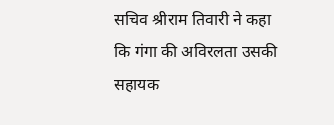सचिव श्रीराम तिवारी ने कहा कि गंगा की अविरलता उसकी सहायक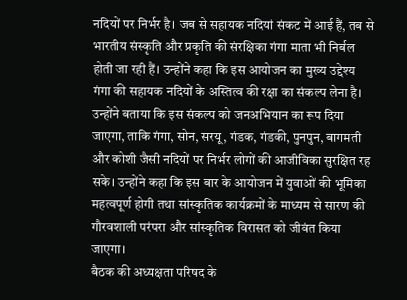नदियों पर निर्भर है। जब से सहायक नदियां संकट में आई हैं, तब से भारतीय संस्कृति और प्रकृति की संरक्षिका गंगा माता भी निर्बल होती जा रही हैं। उन्होंने कहा कि इस आयोजन का मुख्य उद्देश्य गंगा की सहायक नदियों के अस्तित्व की रक्षा का संकल्प लेना है।
उन्होंने बताया कि इस संकल्प को जनअभियान का रूप दिया जाएगा, ताकि गंगा, सोन, सरयू, गंडक, गंडकी, पुनपुन, बागमती और कोशी जैसी नदियों पर निर्भर लोगों की आजीविका सुरक्षित रह सके। उन्होंने कहा कि इस बार के आयोजन में युवाओं की भूमिका महत्वपूर्ण होगी तथा सांस्कृतिक कार्यक्रमों के माध्यम से सारण की गौरवशाली परंपरा और सांस्कृतिक विरासत को जीवंत किया जाएगा।
बैठक की अध्यक्षता परिषद के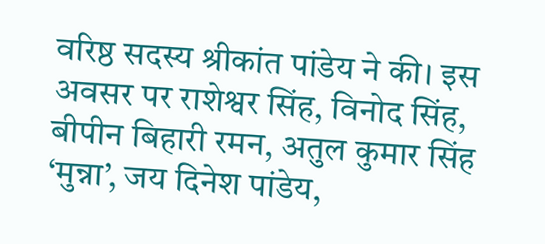वरिष्ठ सदस्य श्रीकांत पांडेय ने की। इस अवसर पर राशेश्वर सिंह, विनोद सिंह, बीपीन बिहारी रमन, अतुल कुमार सिंह ‘मुन्ना’, जय दिनेश पांडेय,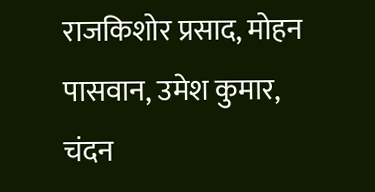राजकिशोर प्रसाद, मोहन पासवान, उमेश कुमार, चंदन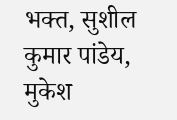भक्त, सुशील कुमार पांडेय, मुकेश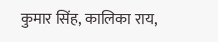कुमार सिंह, कालिका राय,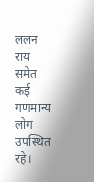ललन राय समेत कई गणमान्य लोग उपस्थित रहे।